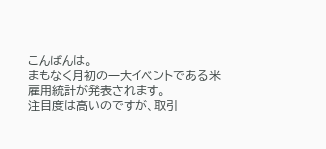こんばんは。
まもなく月初の一大イベントである米雇用統計が発表されます。
注目度は高いのですが、取引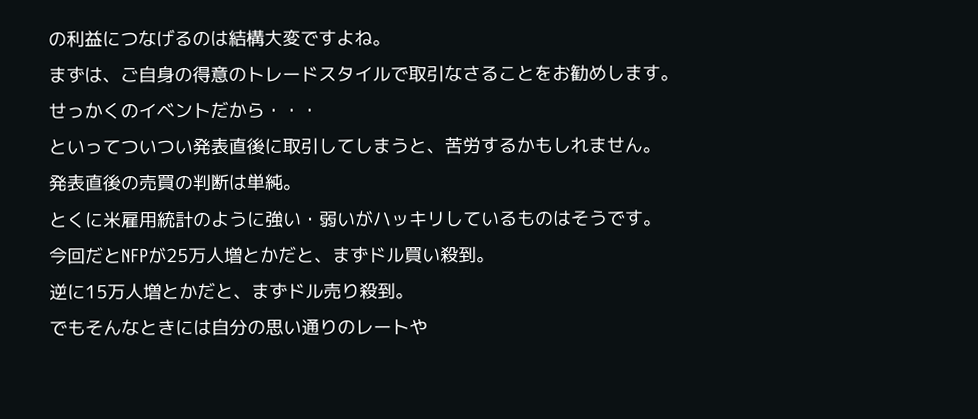の利益につなげるのは結構大変ですよね。
まずは、ご自身の得意のトレードスタイルで取引なさることをお勧めします。
せっかくのイベントだから・・・
といってついつい発表直後に取引してしまうと、苦労するかもしれません。
発表直後の売買の判断は単純。
とくに米雇用統計のように強い・弱いがハッキリしているものはそうです。
今回だとNFPが25万人増とかだと、まずドル買い殺到。
逆に15万人増とかだと、まずドル売り殺到。
でもそんなときには自分の思い通りのレートや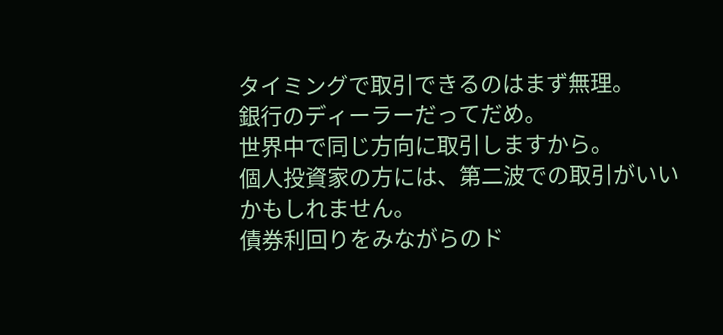タイミングで取引できるのはまず無理。
銀行のディーラーだってだめ。
世界中で同じ方向に取引しますから。
個人投資家の方には、第二波での取引がいいかもしれません。
債券利回りをみながらのド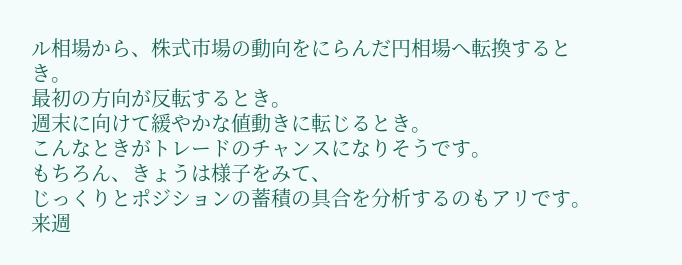ル相場から、株式市場の動向をにらんだ円相場へ転換するとき。
最初の方向が反転するとき。
週末に向けて緩やかな値動きに転じるとき。
こんなときがトレードのチャンスになりそうです。
もちろん、きょうは様子をみて、
じっくりとポジションの蓄積の具合を分析するのもアリです。
来週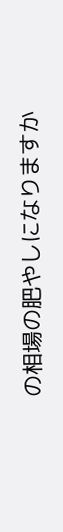の相場の肥やしになりますか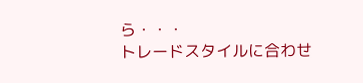ら・・・
トレードスタイルに合わせ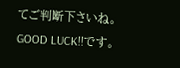てご判断下さいね。
GOOD LUCK!!です。